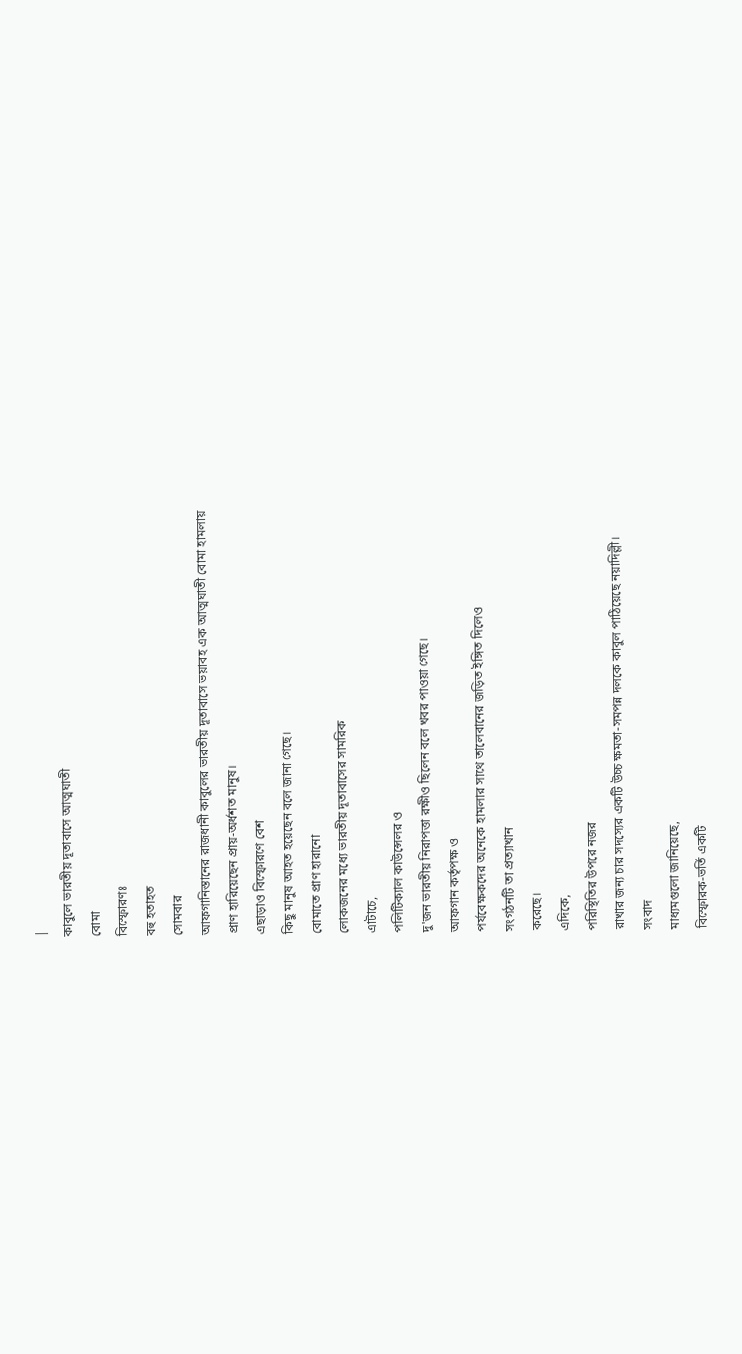|
কাবুলে ভারতীয় দূতাবাসে আত্মঘাতী
বোমা
বিস্ফোরণঃ
বহু হতাহত
সোমবার
আফগানিস্তানের রাজধানী কাবুলের ভারতীয় দূতাবাসে ভয়াবহ এক আত্মঘাতী বোমা হামলায়
প্রাণ হারিয়েছেন প্রায়-অর্ধশত মানুষ।
এছাড়াও বিস্ফোরণে বেশ
কিছু মানুষ আহত হয়েছেন বলে জানা গেছে।
বোমাতে প্রাণ হারানো
লোকজনের মধ্যে ভারতীয় দূতাবাসের সামরিক
এাটাচে,
পলিটিক্যাল কাউন্সেলর ও
দু'জন ভারতীয় নিরাপত্তা রক্ষীও ছিলেন বলে খবর পাওয়া গেছে।
আফগান কর্তৃপক্ষ ও
পর্যবেক্ষকদের অনেকে হামলার সাথে তালেবানের জড়িত ইঙ্গিত দিলেও
সংগঠনটি তা প্রত্যাখান
করেছে।
এদিকে,
পরিস্থিতির উপরে নজর
রাখার জন্য চার সদস্যের একটি উচ্চ ক্ষমতা-সমপন্ন দলকে কাবুল পাঠিয়েছে নয়াদিল্লী।
সংবাদ
মাধ্যমগুলো জানিয়েছে,
বিস্ফোরক-ভর্তি একটি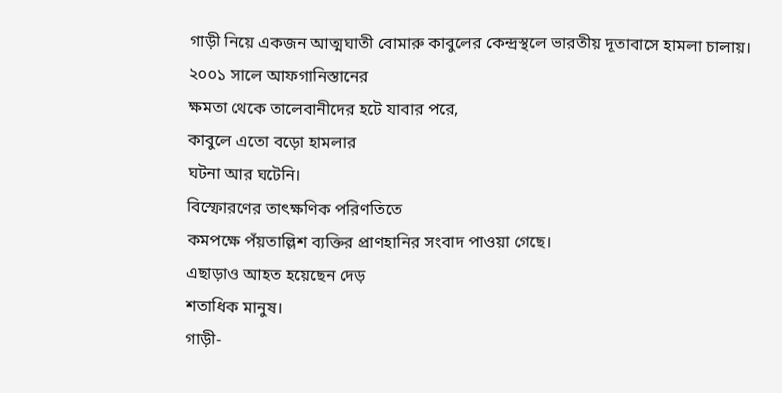গাড়ী নিয়ে একজন আত্মঘাতী বোমারু কাবুলের কেন্দ্রস্থলে ভারতীয় দূতাবাসে হামলা চালায়।
২০০১ সালে আফগানিস্তানের
ক্ষমতা থেকে তালেবানীদের হটে যাবার পরে,
কাবুলে এতো বড়ো হামলার
ঘটনা আর ঘটেনি।
বিস্ফোরণের তাৎক্ষণিক পরিণতিতে
কমপক্ষে পঁয়তাল্লিশ ব্যক্তির প্রাণহানির সংবাদ পাওয়া গেছে।
এছাড়াও আহত হয়েছেন দেড়
শতাধিক মানুষ।
গাড়ী-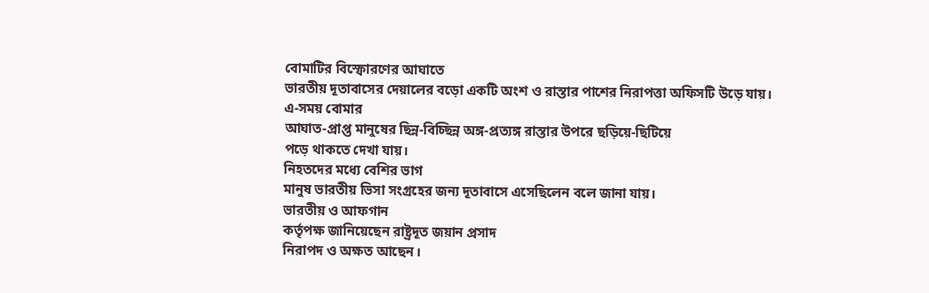বোমাটির বিস্ফোরণের আঘাতে
ভারতীয় দূতাবাসের দেয়ালের বড়ো একটি অংশ ও রাস্তার পাশের নিরাপত্তা অফিসটি উড়ে যায়।
এ-সময় বোমার
আঘাত-প্রাপ্ত মানুষের ছিন্ন-বিচ্ছিন্ন অঙ্গ-প্রত্যঙ্গ রাস্তার উপরে ছড়িয়ে-ছিটিয়ে
পড়ে থাকতে দেখা যায়।
নিহতদের মধ্যে বেশির ভাগ
মানুষ ভারতীয় ভিসা সংগ্রহের জন্য দূতাবাসে এসেছিলেন বলে জানা যায়।
ভারতীয় ও আফগান
কর্তৃপক্ষ জানিয়েছেন রাষ্ট্রদূত জয়ান প্রসাদ
নিরাপদ ও অক্ষত আছেন।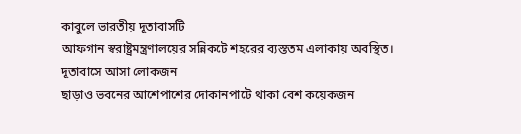কাবুলে ভারতীয় দূতাবাসটি
আফগান স্বরাষ্ট্রমন্ত্রণালয়ের সন্নিকটে শহরের ব্যস্ততম এলাকায় অবস্থিত।
দূতাবাসে আসা লোকজন
ছাড়াও ভবনের আশেপাশের দোকানপাটে থাকা বেশ কয়েকজন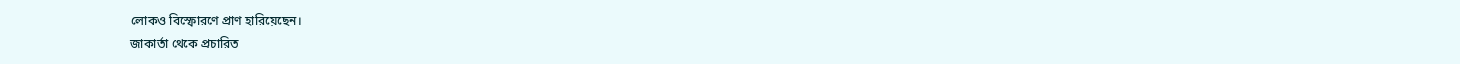লোকও বিস্ফোরণে প্রাণ হারিয়েছেন।
জাকার্তা থেকে প্রচারিত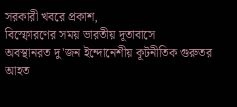সরকারী খবরে প্রকাশ,
বিস্ফোরণের সময় ভারতীয় দূতাবাসে
অবস্থানরত দু'জন ইন্দোনেশীয় কূটনীতিক গুরুতর আহত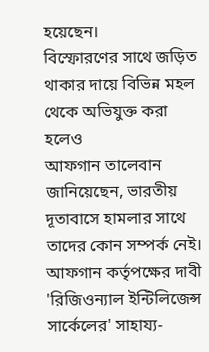হয়েছেন।
বিস্ফোরণের সাথে জড়িত থাকার দায়ে বিভিন্ন মহল থেকে অভিযুক্ত করা হলেও
আফগান তালেবান
জানিয়েছেন, ভারতীয় দূতাবাসে হামলার সাথে তাদের কোন সম্পর্ক নেই।
আফগান কর্তৃপক্ষের দাবী
'রিজিওন্যাল ইন্টিলিজেন্স সার্কেলের' সাহায্য-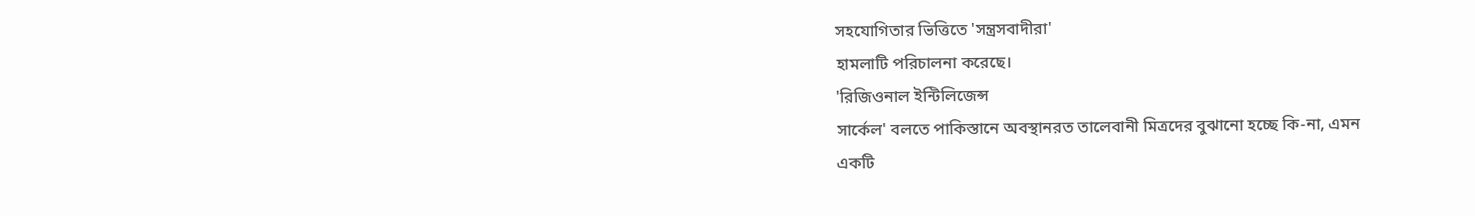সহযোগিতার ভিত্তিতে 'সন্ত্রসবাদীরা'
হামলাটি পরিচালনা করেছে।
'রিজিওনাল ইন্টিলিজেন্স
সার্কেল' বলতে পাকিস্তানে অবস্থানরত তালেবানী মিত্রদের বুঝানো হচ্ছে কি-না, এমন
একটি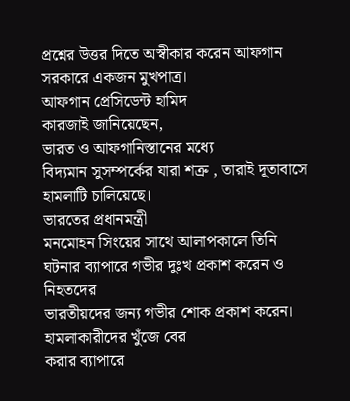প্রশ্নের উত্তর দিতে অস্বীকার করেন আফগান সরকারে একজন মুখপাত্র।
আফগান প্রেসিডেন্ট হামিদ
কারজাই জানিয়েছেন,
ভারত ও আফগানিস্তানের মধ্যে
বিদ্যমান সুসম্পর্কের যারা শত্রু , তারাই দূতাবাসে হামলাটি চালিয়েছে।
ভারতের প্রধানমন্ত্রী
মনমোহন সিংয়ের সাথে আলাপকালে তিনি ঘটনার ব্যাপারে গভীর দুঃখ প্রকাশ করেন ও নিহতদের
ভারতীয়দের জন্য গভীর শোক প্রকাশ করেন।
হামলাকারীদের খুঁজে বের
করার ব্যাপারে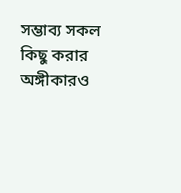সম্ভাব্য সকল কিছু করার অঙ্গীকারও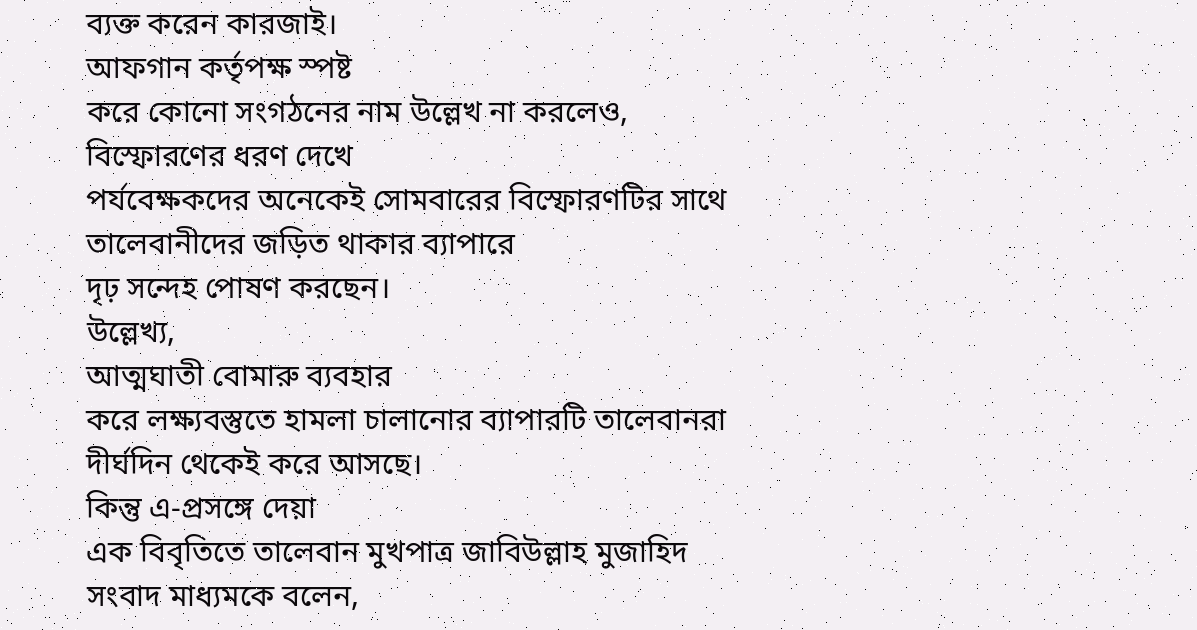ব্যক্ত করেন কারজাই।
আফগান কর্তৃপক্ষ স্পষ্ট
করে কোনো সংগঠনের নাম উল্লেখ না করলেও,
বিস্ফোরণের ধরণ দেখে
পর্যবেক্ষকদের অনেকেই সোমবারের বিস্ফোরণটির সাথে তালেবানীদের জড়িত থাকার ব্যাপারে
দৃঢ় সন্দেহ পোষণ করছেন।
উল্লেখ্য,
আত্মঘাতী বোমারু ব্যবহার
করে লক্ষ্যবস্তুতে হামলা চালানোর ব্যাপারটি তালেবানরা দীর্ঘদিন থেকেই করে আসছে।
কিন্তু এ-প্রসঙ্গে দেয়া
এক বিবৃতিতে তালেবান মুখপাত্র জাবিউল্লাহ মুজাহিদ সংবাদ মাধ্যমকে বলেন,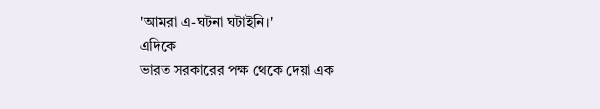'আমরা এ-ঘটনা ঘটাইনি।'
এদিকে
ভারত সরকারের পক্ষ থেকে দেয়া এক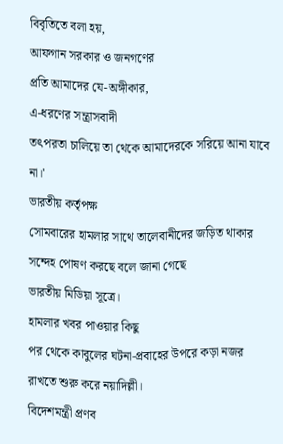বিবৃতিতে বলা হয়,
আফগান সরকার ও জনগণের
প্রতি আমাদের যে-অঙ্গীকার,
এ-ধরণের সন্ত্রাসবাদী
তৎপরতা চালিয়ে তা থেকে আমাদেরকে সরিয়ে আনা যাবে না।'
ভারতীয় কর্তৃপক্ষ
সোমবারের হামলার সাথে তালেবানীদের জড়িত থাকার সন্দেহ পোষণ করছে বলে জানা গেছে
ভারতীয় মিডিয়া সূত্রে।
হামলার খবর পাওয়ার কিছু
পর থেকে কাবুলের ঘটনা-প্রবাহের উপরে কড়া নজর রাখতে শুরু করে নয়াদিল্লী।
বিদেশমন্ত্রী প্রণব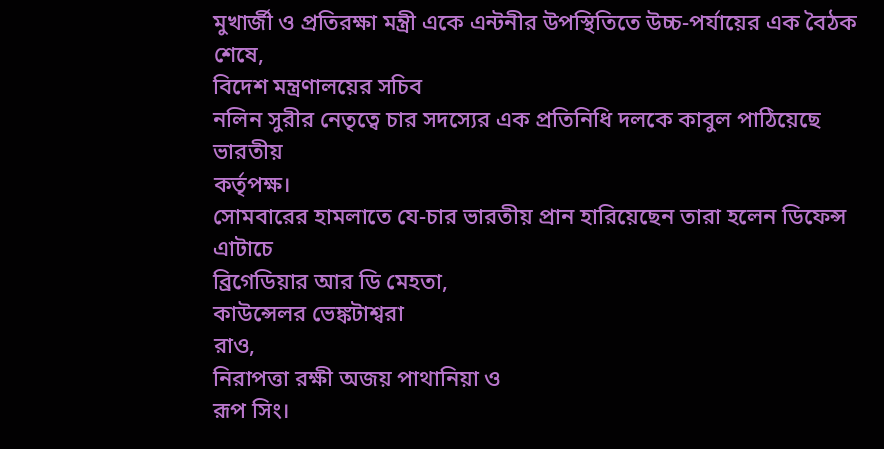মুখার্জী ও প্রতিরক্ষা মন্ত্রী একে এন্টনীর উপস্থিতিতে উচ্চ-পর্যায়ের এক বৈঠক শেষে,
বিদেশ মন্ত্রণালয়ের সচিব
নলিন সুরীর নেতৃত্বে চার সদস্যের এক প্রতিনিধি দলকে কাবুল পাঠিয়েছে ভারতীয়
কর্তৃপক্ষ।
সোমবারের হামলাতে যে-চার ভারতীয় প্রান হারিয়েছেন তারা হলেন ডিফেন্স
এাটাচে
ব্রিগেডিয়ার আর ডি মেহতা,
কাউন্সেলর ভেঙ্কটাশ্বরা
রাও,
নিরাপত্তা রক্ষী অজয় পাথানিয়া ও
রূপ সিং।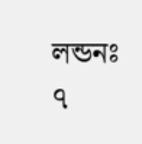লন্ডনঃ ৭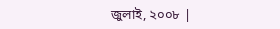জুলাই, ২০০৮ |